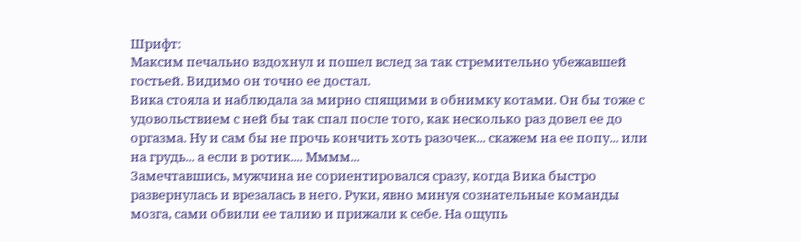Шрифт:
Максим печально вздохнул и пошел вслед за так стремительно убежавшей гостьей. Видимо он точно ее достал.
Вика стояла и наблюдала за мирно спящими в обнимку котами. Он бы тоже с удовольствием с ней бы так спал после того, как несколько раз довел ее до оргазма. Ну и сам бы не прочь кончить хоть разочек... скажем на ее попу... или на грудь... а если в ротик.... Мммм...
Замечтавшись, мужчина не сориентировался сразу, когда Вика быстро развернулась и врезалась в него. Руки, явно минуя сознательные команды мозга, сами обвили ее талию и прижали к себе. На ощупь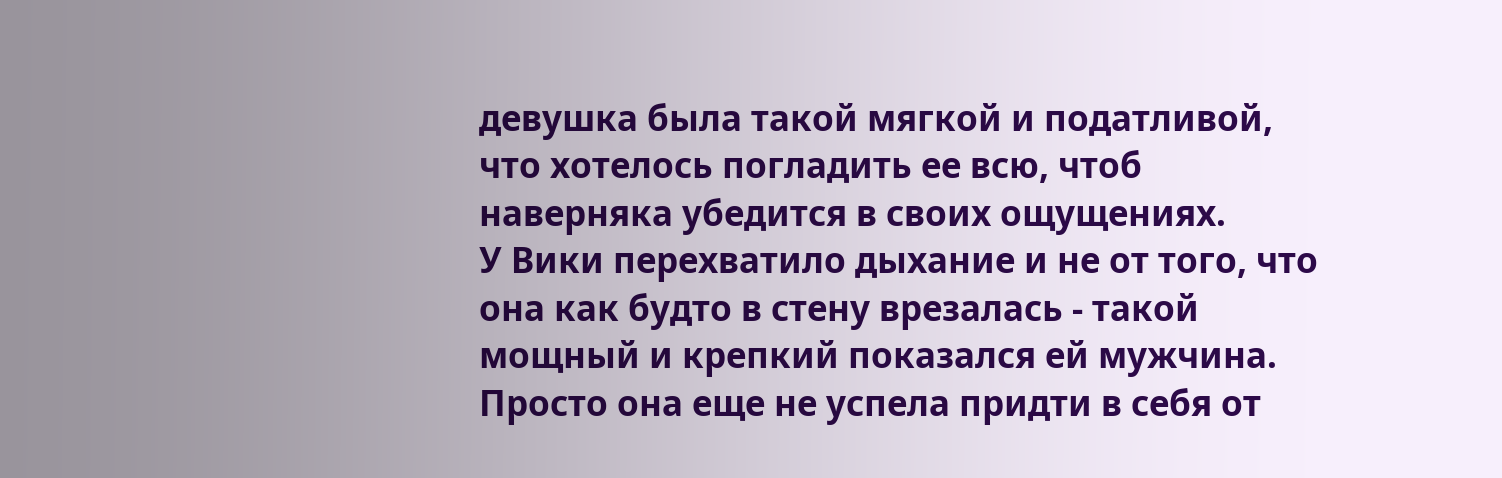девушка была такой мягкой и податливой, что хотелось погладить ее всю, чтоб наверняка убедится в своих ощущениях.
У Вики перехватило дыхание и не от того, что она как будто в стену врезалась - такой мощный и крепкий показался ей мужчина. Просто она еще не успела придти в себя от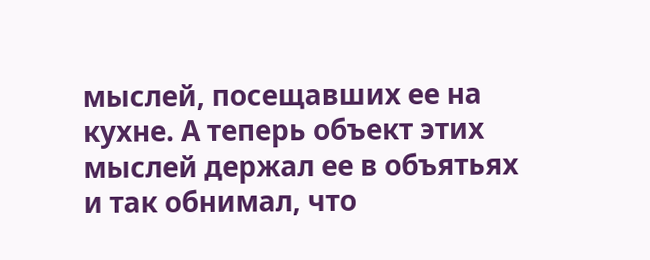мыслей, посещавших ее на кухне. А теперь объект этих мыслей держал ее в объятьях и так обнимал, что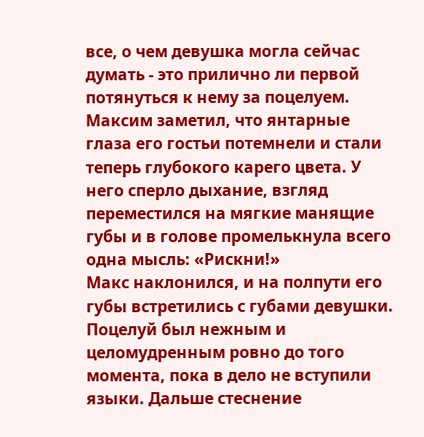все, о чем девушка могла сейчас думать - это прилично ли первой потянуться к нему за поцелуем.
Максим заметил, что янтарные глаза его гостьи потемнели и стали теперь глубокого карего цвета. У него сперло дыхание, взгляд переместился на мягкие манящие губы и в голове промелькнула всего одна мысль: «Рискни!»
Макс наклонился, и на полпути его губы встретились с губами девушки. Поцелуй был нежным и целомудренным ровно до того момента, пока в дело не вступили языки. Дальше стеснение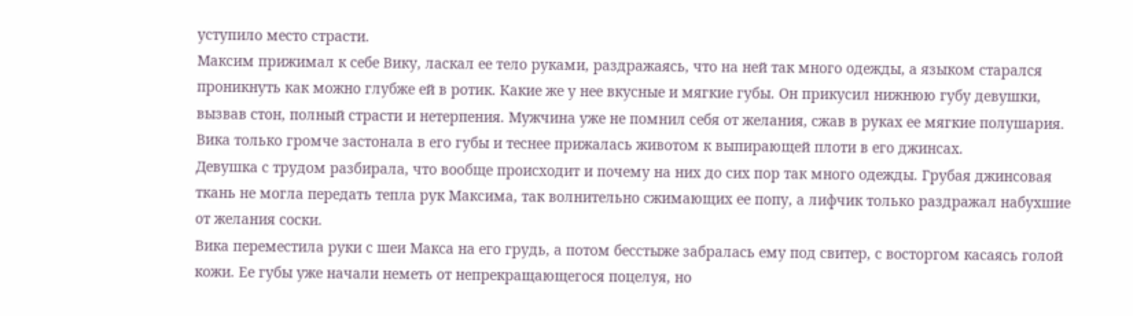уступило место страсти.
Максим прижимал к себе Вику, ласкал ее тело руками, раздражаясь, что на ней так много одежды, а языком старался проникнуть как можно глубже ей в ротик. Какие же у нее вкусные и мягкие губы. Он прикусил нижнюю губу девушки, вызвав стон, полный страсти и нетерпения. Мужчина уже не помнил себя от желания, сжав в руках ее мягкие полушария. Вика только громче застонала в его губы и теснее прижалась животом к выпирающей плоти в его джинсах.
Девушка с трудом разбирала, что вообще происходит и почему на них до сих пор так много одежды. Грубая джинсовая ткань не могла передать тепла рук Максима, так волнительно сжимающих ее попу, а лифчик только раздражал набухшие от желания соски.
Вика переместила руки с шеи Макса на его грудь, а потом бесстыже забралась ему под свитер, с восторгом касаясь голой кожи. Ее губы уже начали неметь от непрекращающегося поцелуя, но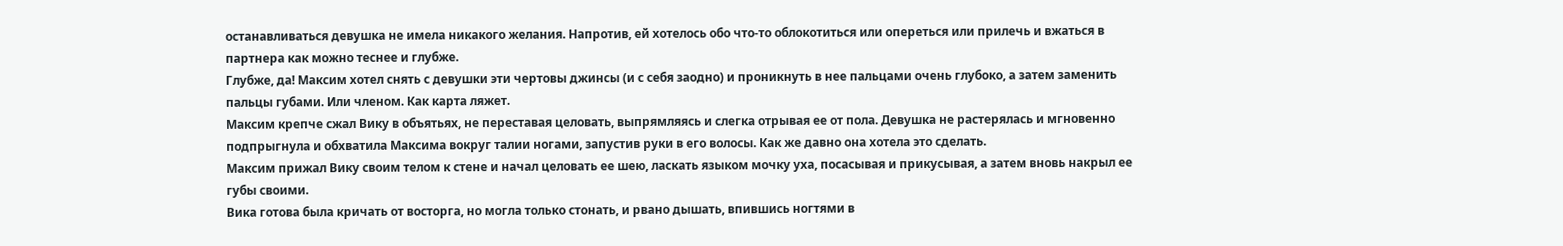останавливаться девушка не имела никакого желания. Напротив, ей хотелось обо что-то облокотиться или опереться или прилечь и вжаться в партнера как можно теснее и глубже.
Глубже, да! Максим хотел снять с девушки эти чертовы джинсы (и с себя заодно) и проникнуть в нее пальцами очень глубоко, а затем заменить пальцы губами. Или членом. Как карта ляжет.
Максим крепче сжал Вику в объятьях, не переставая целовать, выпрямляясь и слегка отрывая ее от пола. Девушка не растерялась и мгновенно подпрыгнула и обхватила Максима вокруг талии ногами, запустив руки в его волосы. Как же давно она хотела это сделать.
Максим прижал Вику своим телом к стене и начал целовать ее шею, ласкать языком мочку уха, посасывая и прикусывая, а затем вновь накрыл ее губы своими.
Вика готова была кричать от восторга, но могла только стонать, и рвано дышать, впившись ногтями в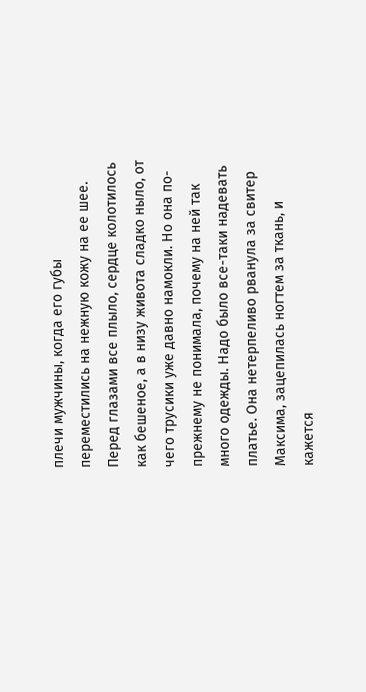плечи мужчины, когда его губы переместились на нежную кожу на ее шее. Перед глазами все плыло, сердце колотилось как бешеное, а в низу живота сладко ныло, от чего трусики уже давно намокли. Но она по-прежнему не понимала, почему на ней так много одежды. Надо было все-таки надевать платье. Она нетерпеливо рванула за свитер Максима, зацепилась ногтем за ткань, и кажется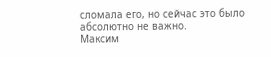сломала его, но сейчас это было абсолютно не важно.
Максим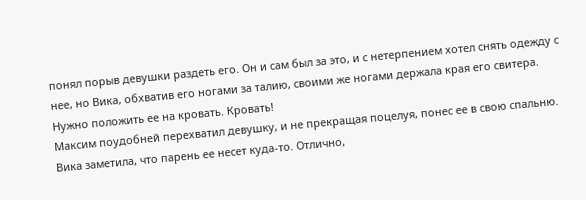понял порыв девушки раздеть его. Он и сам был за это, и с нетерпением хотел снять одежду с нее, но Вика, обхватив его ногами за талию, своими же ногами держала края его свитера. Нужно положить ее на кровать. Кровать!
Максим поудобней перехватил девушку, и не прекращая поцелуя, понес ее в свою спальню.
Вика заметила, что парень ее несет куда-то. Отлично,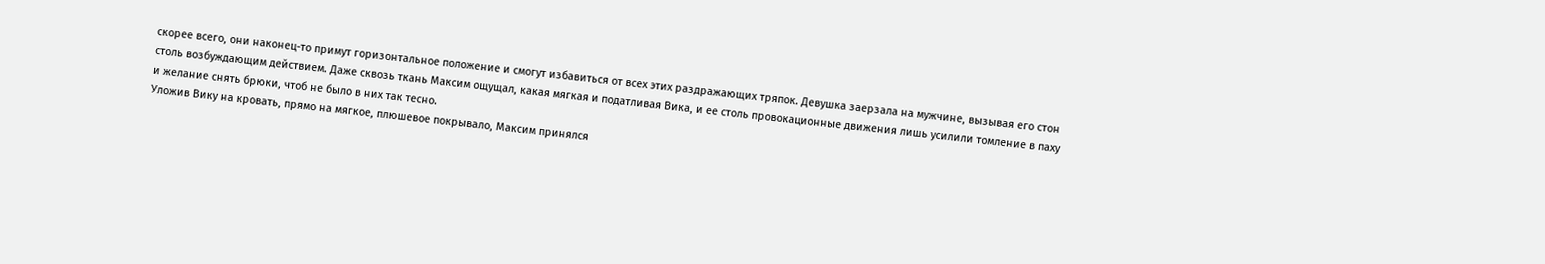скорее всего, они наконец-то примут горизонтальное положение и смогут избавиться от всех этих раздражающих тряпок. Девушка заерзала на мужчине, вызывая его стон столь возбуждающим действием. Даже сквозь ткань Максим ощущал, какая мягкая и податливая Вика, и ее столь провокационные движения лишь усилили томление в паху и желание снять брюки, чтоб не было в них так тесно.
Уложив Вику на кровать, прямо на мягкое, плюшевое покрывало, Максим принялся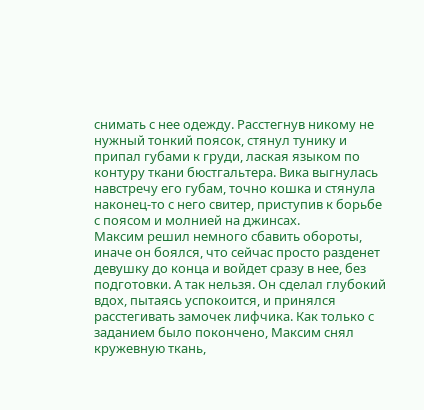снимать с нее одежду. Расстегнув никому не нужный тонкий поясок, стянул тунику и припал губами к груди, лаская языком по контуру ткани бюстгальтера. Вика выгнулась навстречу его губам, точно кошка и стянула наконец-то с него свитер, приступив к борьбе с поясом и молнией на джинсах.
Максим решил немного сбавить обороты, иначе он боялся, что сейчас просто разденет девушку до конца и войдет сразу в нее, без подготовки. А так нельзя. Он сделал глубокий вдох, пытаясь успокоится, и принялся расстегивать замочек лифчика. Как только с заданием было покончено, Максим снял кружевную ткань,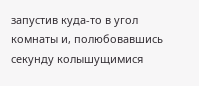запустив куда-то в угол комнаты и, полюбовавшись секунду колышущимися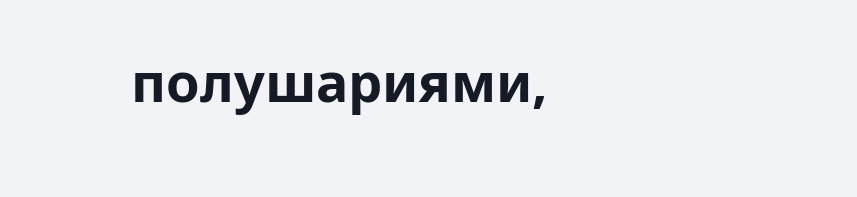полушариями,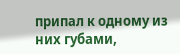припал к одному из них губами,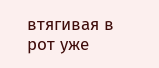втягивая в рот уже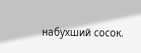набухший сосок.